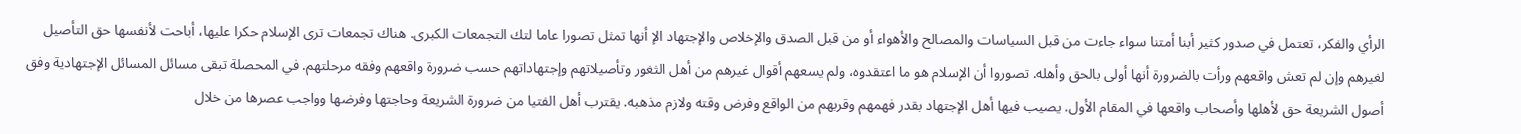الرأي والفكر، تعتمل في صدور كثير أبنا أمتنا سواء جاءت من قبل السياسات والمصالح والأهواء أو من قبل الصدق والإخلاص والإجتهاد الإ أنها تمثل تصورا عاما لتك التجمعات الكبرى. هناك تجمعات ترى الإسلام حكرا عليها، أباحت لأنفسها حق التأصيل لغيرهم وإن لم تعش واقعهم ورأت بالضرورة أنها أولى بالحق وأهله. تصوروا أن الإسلام هو ما اعتقدوه، ولم يسعهم أقوال غيرهم من أهل الثغور وتأصيلاتهم وإجتهاداتهم حسب ضرورة واقعهم وفقه مرحلتهم. في المحصلة تبقى مسائل المسائل الإجتهادية وفق أصول الشريعة حق لأهلها وأصحاب واقعها في المقام الأول. يصيب فيها أهل الإجتهاد بقدر فهمهم وقربهم من الواقع وفرض وقته ولازم مذهبه. يقترب أهل الفتيا من ضرورة الشريعة وحاجتها وفرضها وواجب عصرها من خلال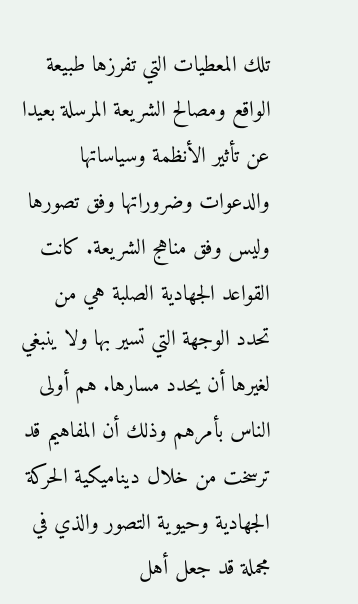تلك المعطيات التي تفرزها طبيعة الواقع ومصالح الشريعة المرسلة بعيدا عن تأثير الأنظمة وسياساتها والدعوات وضروراتها وفق تصورها وليس وفق مناهج الشريعة. كانت القواعد الجهادية الصلبة هي من تحدد الوجهة التي تسير بها ولا ينبغي لغيرها أن يحدد مسارها. هم أولى الناس بأمرهم وذلك أن المفاهيم قد ترسخت من خلال ديناميكية الحركة الجهادية وحيوية التصور والذي في مجملة قد جعل أهل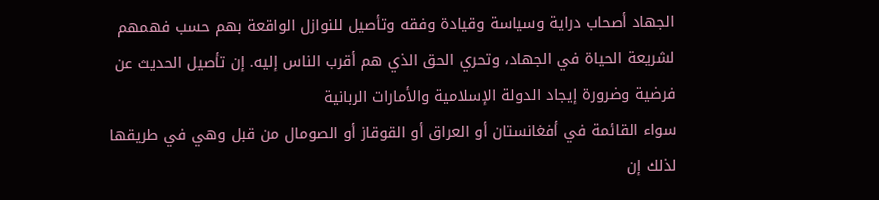الجهاد أصحاب دراية وسياسة وقيادة وفقه وتأصيل للنوازل الواقعة بهم حسب فهمهم لشريعة الحياة في الجهاد، وتحري الحق الذي هم أقرب الناس إليه. إن تأصيل الحديث عن فرضية وضرورة إيجاد الدولة الإسلامية والأمارات الربانية
سواء القائمة في أفغانستان أو العراق أو القوقاز أو الصومال من قبل وهي في طريقها لذلك إن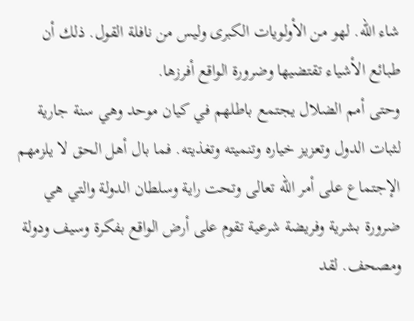شاء الله. لهو من الأولويات الكبرى وليس من نافلة القول. ذلك أن طبائع الأشياء تقتضيها وضرورة الواقع أفرزها.
وحتى أمم الضلال يجتمع باطلهم في كيان موحد وهي سنة جارية لثبات الدول وتعزيز خياره وتنميته وتغذيته. فما بال أهل الحق لا يلزمهم الإجتماع على أمر الله تعالى وتحت راية وسلطان الدولة والتي هي ضرورة بشرية وفريضة شرعية تقوم على أرض الواقع بفكرة وسيف ودولة ومصحف. لقد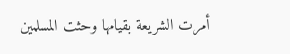أمرت الشريعة بقيامها وحثت المسلمين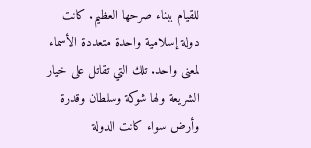للقيام ببناء صرحها العظيم. كانت دولة إسلامية واحدة متعددة الأسماء لمعنى واحد. تلك التي تقاتل على خيار الشريعة ولها شوكة وسلطان وقدرة وأرض سواء كانت الدولة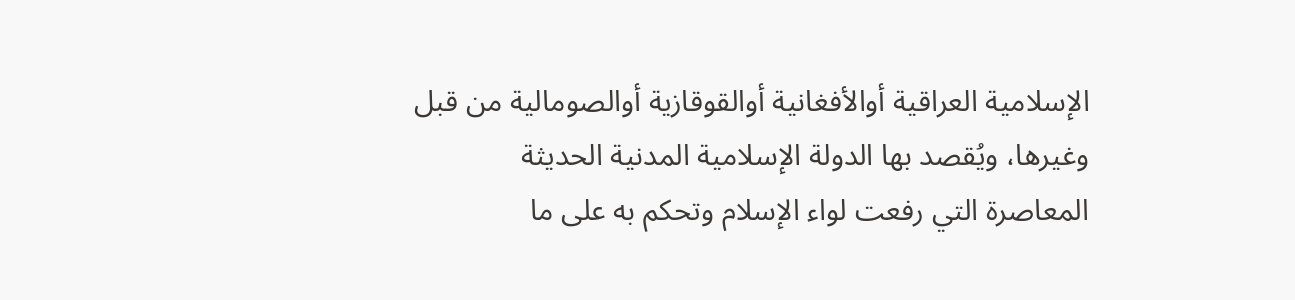الإسلامية العراقية أوالأفغانية أوالقوقازية أوالصومالية من قبل وغيرها، ويُقصد بها الدولة الإسلامية المدنية الحديثة
المعاصرة التي رفعت لواء الإسلام وتحكم به على ما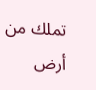تملك من أرض